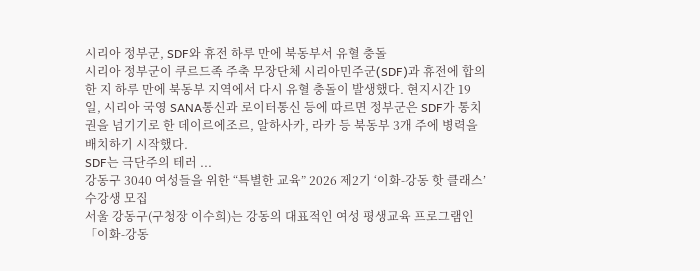시리아 정부군, SDF와 휴전 하루 만에 북동부서 유혈 충돌
시리아 정부군이 쿠르드족 주축 무장단체 시리아민주군(SDF)과 휴전에 합의한 지 하루 만에 북동부 지역에서 다시 유혈 충돌이 발생했다. 현지시간 19일, 시리아 국영 SANA통신과 로이터통신 등에 따르면 정부군은 SDF가 통치권을 넘기기로 한 데이르에조르, 알하사카, 라카 등 북동부 3개 주에 병력을 배치하기 시작했다.
SDF는 극단주의 테러 ...
강동구 3040 여성들을 위한 “특별한 교육” 2026 제2기 ‘이화-강동 핫 클래스’ 수강생 모집
서울 강동구(구청장 이수희)는 강동의 대표적인 여성 평생교육 프로그램인 「이화-강동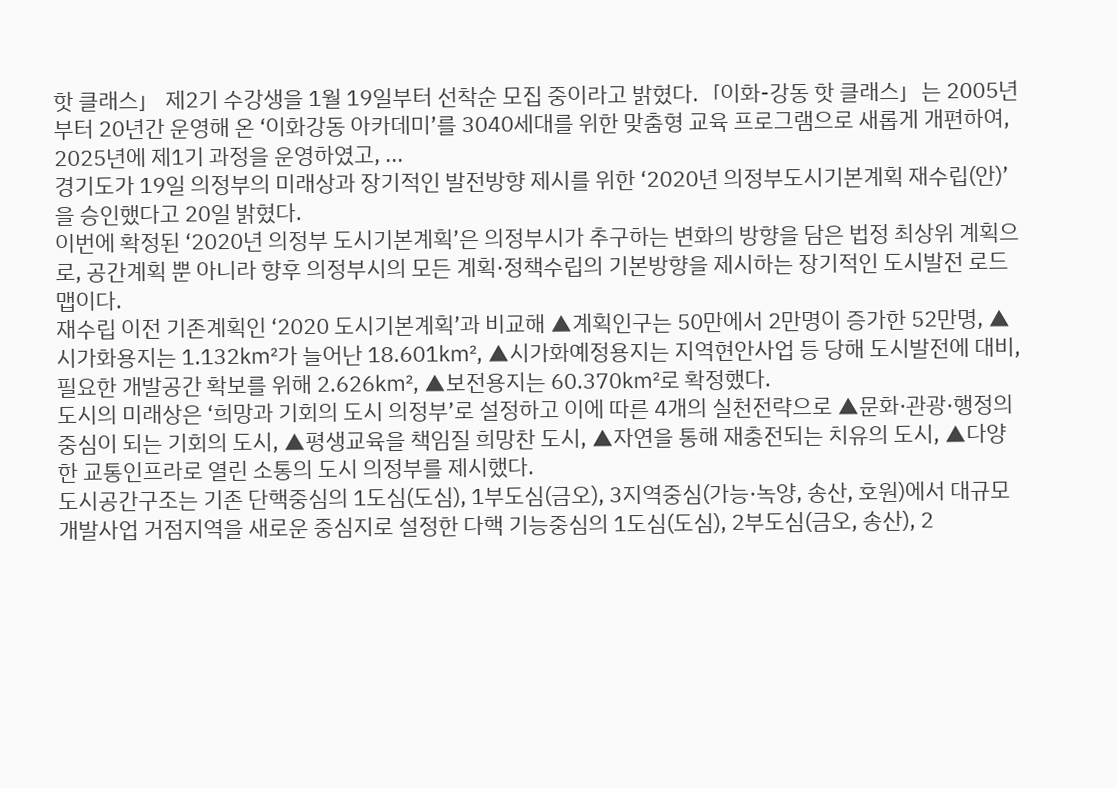핫 클래스」 제2기 수강생을 1월 19일부터 선착순 모집 중이라고 밝혔다.「이화-강동 핫 클래스」는 2005년부터 20년간 운영해 온 ‘이화강동 아카데미’를 3040세대를 위한 맞춤형 교육 프로그램으로 새롭게 개편하여, 2025년에 제1기 과정을 운영하였고, ...
경기도가 19일 의정부의 미래상과 장기적인 발전방향 제시를 위한 ‘2020년 의정부도시기본계획 재수립(안)’을 승인했다고 20일 밝혔다.
이번에 확정된 ‘2020년 의정부 도시기본계획’은 의정부시가 추구하는 변화의 방향을 담은 법정 최상위 계획으로, 공간계획 뿐 아니라 향후 의정부시의 모든 계획·정책수립의 기본방향을 제시하는 장기적인 도시발전 로드맵이다.
재수립 이전 기존계획인 ‘2020 도시기본계획’과 비교해 ▲계획인구는 50만에서 2만명이 증가한 52만명, ▲시가화용지는 1.132㎢가 늘어난 18.601㎢, ▲시가화예정용지는 지역현안사업 등 당해 도시발전에 대비, 필요한 개발공간 확보를 위해 2.626㎢, ▲보전용지는 60.370㎢로 확정했다.
도시의 미래상은 ‘희망과 기회의 도시 의정부’로 설정하고 이에 따른 4개의 실천전략으로 ▲문화·관광·행정의 중심이 되는 기회의 도시, ▲평생교육을 책임질 희망찬 도시, ▲자연을 통해 재충전되는 치유의 도시, ▲다양한 교통인프라로 열린 소통의 도시 의정부를 제시했다.
도시공간구조는 기존 단핵중심의 1도심(도심), 1부도심(금오), 3지역중심(가능·녹양, 송산, 호원)에서 대규모 개발사업 거점지역을 새로운 중심지로 설정한 다핵 기능중심의 1도심(도심), 2부도심(금오, 송산), 2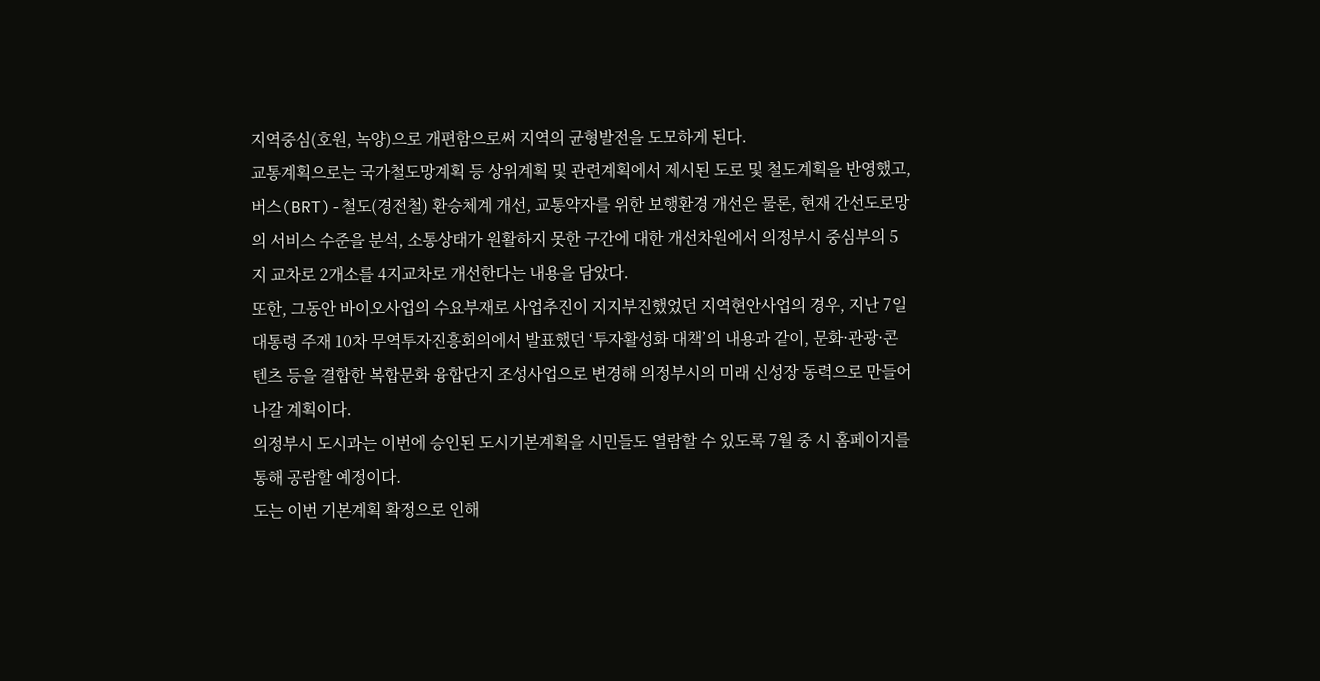지역중심(호원, 녹양)으로 개편함으로써 지역의 균형발전을 도모하게 된다.
교통계획으로는 국가철도망계획 등 상위계획 및 관련계획에서 제시된 도로 및 철도계획을 반영했고, 버스(BRT)-철도(경전철) 환승체계 개선, 교통약자를 위한 보행환경 개선은 물론, 현재 간선도로망의 서비스 수준을 분석, 소통상태가 원활하지 못한 구간에 대한 개선차원에서 의정부시 중심부의 5지 교차로 2개소를 4지교차로 개선한다는 내용을 담았다.
또한, 그동안 바이오사업의 수요부재로 사업추진이 지지부진했었던 지역현안사업의 경우, 지난 7일 대통령 주재 10차 무역투자진흥회의에서 발표했던 ‘투자활성화 대책’의 내용과 같이, 문화·관광·콘텐츠 등을 결합한 복합문화 융합단지 조성사업으로 변경해 의정부시의 미래 신성장 동력으로 만들어 나갈 계획이다.
의정부시 도시과는 이번에 승인된 도시기본계획을 시민들도 열람할 수 있도록 7월 중 시 홈페이지를 통해 공람할 예정이다.
도는 이번 기본계획 확정으로 인해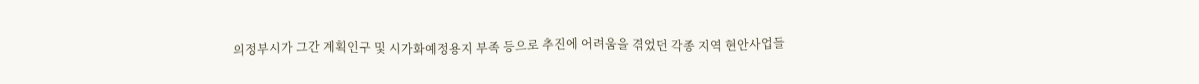의정부시가 그간 계획인구 및 시가화예정용지 부족 등으로 추진에 어려움을 겪었던 각종 지역 현안사업들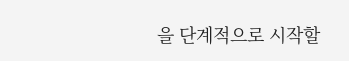을 단계적으로 시작할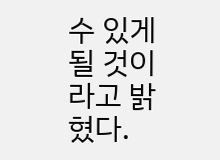수 있게 될 것이라고 밝혔다.